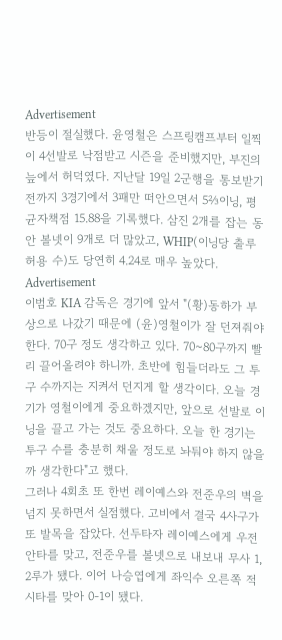Advertisement
반등이 절실했다. 윤영철은 스프링캠프부터 일찍이 4선발로 낙점받고 시즌을 준비했지만, 부진의 늪에서 허덕였다. 지난달 19일 2군행을 통보받기 전까지 3경기에서 3패만 떠안으면서 5⅔이닝, 평균자책점 15.88을 기록했다. 삼진 2개를 잡는 동안 볼넷이 9개로 더 많았고, WHIP(이닝당 출루 허용 수)도 당연히 4.24로 매우 높았다.
Advertisement
이범호 KIA 감독은 경기에 앞서 "(황)동하가 부상으로 나갔기 때문에 (윤)영철이가 잘 던져줘야 한다. 70구 정도 생각하고 있다. 70~80구까지 빨리 끌어올려야 하니까. 초반에 힘들더라도 그 투구 수까지는 지켜서 던지게 할 생각이다. 오늘 경기가 영철이에게 중요하겠지만, 앞으로 선발로 이닝을 끌고 가는 것도 중요하다. 오늘 한 경기는 투구 수를 충분히 채울 정도로 놔둬야 하지 않을까 생각한다"고 했다.
그러나 4회초 또 한번 레이예스와 전준우의 벽을 넘지 못하면서 실점했다. 고비에서 결국 4사구가 또 발목을 잡았다. 선두타자 레이예스에게 우전 안타를 맞고, 전준우를 볼넷으로 내보내 무사 1, 2루가 됐다. 이어 나승엽에게 좌익수 오른쪽 적시타를 맞아 0-1이 됐다.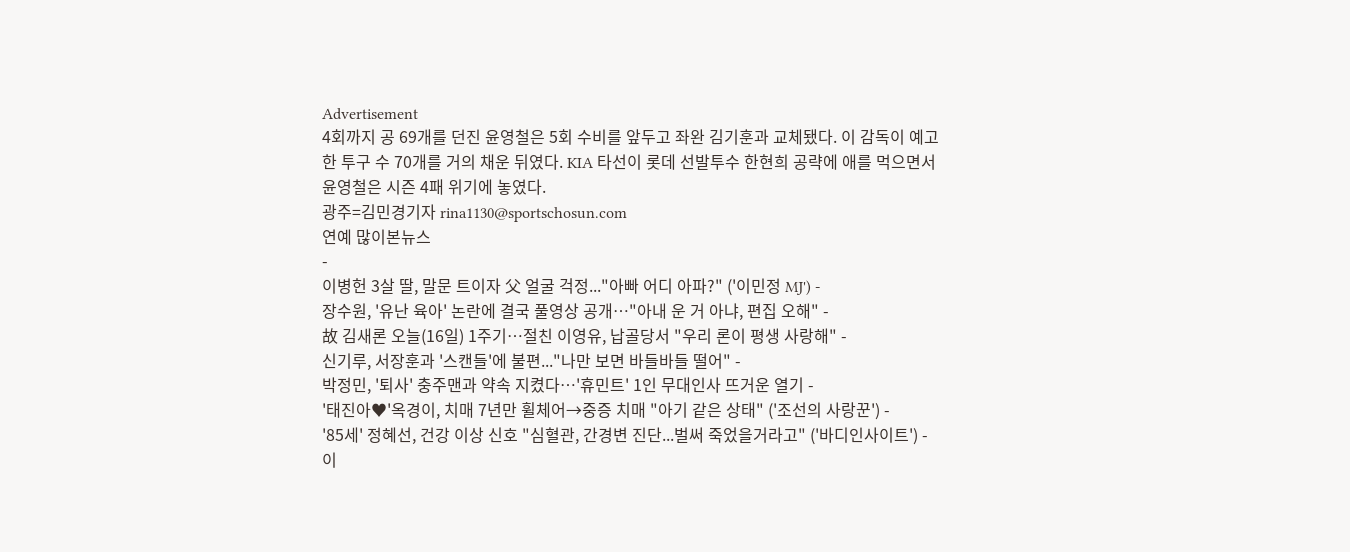Advertisement
4회까지 공 69개를 던진 윤영철은 5회 수비를 앞두고 좌완 김기훈과 교체됐다. 이 감독이 예고한 투구 수 70개를 거의 채운 뒤였다. KIA 타선이 롯데 선발투수 한현희 공략에 애를 먹으면서 윤영철은 시즌 4패 위기에 놓였다.
광주=김민경기자 rina1130@sportschosun.com
연예 많이본뉴스
-
이병헌 3살 딸, 말문 트이자 父 얼굴 걱정..."아빠 어디 아파?" ('이민정 MJ') -
장수원, '유난 육아' 논란에 결국 풀영상 공개…"아내 운 거 아냐, 편집 오해" -
故 김새론 오늘(16일) 1주기…절친 이영유, 납골당서 "우리 론이 평생 사랑해" -
신기루, 서장훈과 '스캔들'에 불편..."나만 보면 바들바들 떨어" -
박정민, '퇴사' 충주맨과 약속 지켰다…'휴민트' 1인 무대인사 뜨거운 열기 -
'태진아♥'옥경이, 치매 7년만 휠체어→중증 치매 "아기 같은 상태" ('조선의 사랑꾼') -
'85세' 정혜선, 건강 이상 신호 "심혈관, 간경변 진단...벌써 죽었을거라고" ('바디인사이트') -
이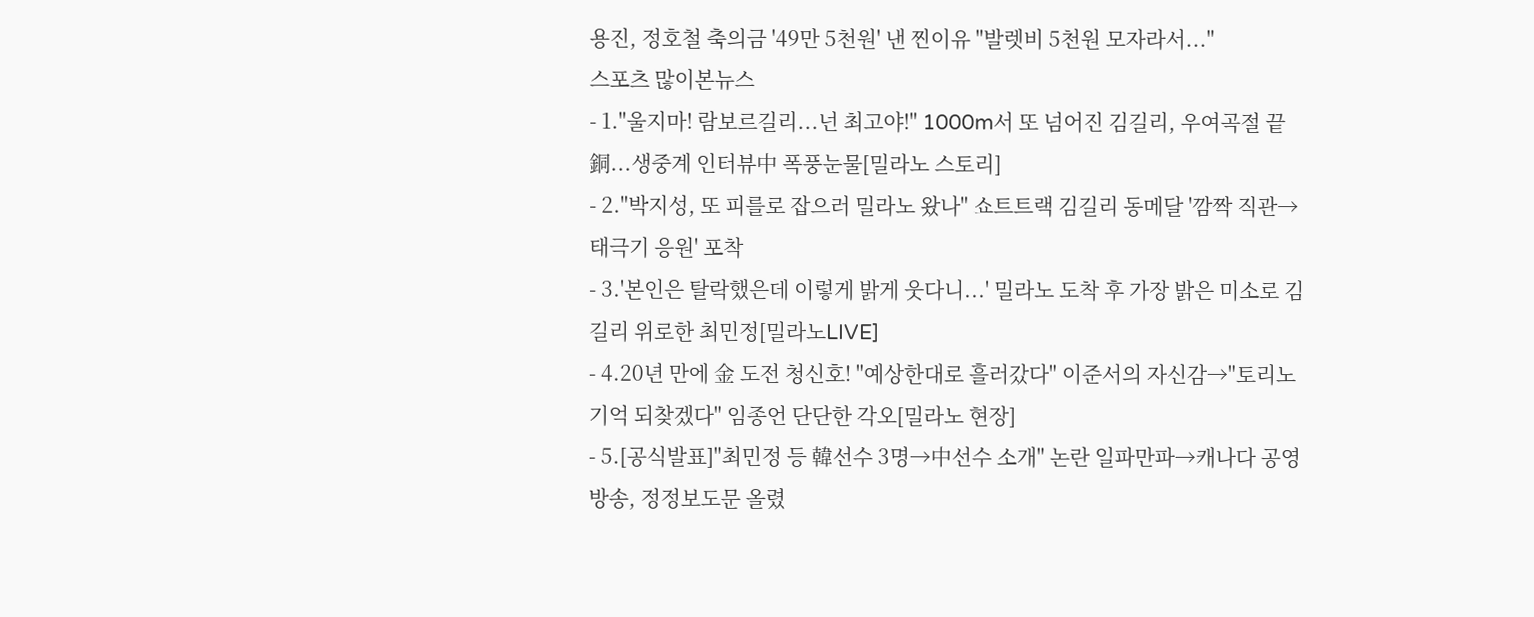용진, 정호철 축의금 '49만 5천원' 낸 찐이유 "발렛비 5천원 모자라서..."
스포츠 많이본뉴스
- 1."울지마! 람보르길리...넌 최고야!" 1000m서 또 넘어진 김길리, 우여곡절 끝 銅...생중계 인터뷰中 폭풍눈물[밀라노 스토리]
- 2."박지성, 또 피를로 잡으러 밀라노 왔나" 쇼트트랙 김길리 동메달 '깜짝 직관→태극기 응원' 포착
- 3.'본인은 탈락했은데 이렇게 밝게 웃다니...' 밀라노 도착 후 가장 밝은 미소로 김길리 위로한 최민정[밀라노LIVE]
- 4.20년 만에 金 도전 청신호! "예상한대로 흘러갔다" 이준서의 자신감→"토리노 기억 되찾겠다" 임종언 단단한 각오[밀라노 현장]
- 5.[공식발표]"최민정 등 韓선수 3명→中선수 소개" 논란 일파만파→캐나다 공영방송, 정정보도문 올렸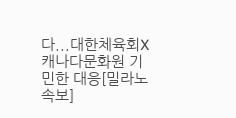다...대한체육회X캐나다문화원 기민한 대응[밀라노 속보]